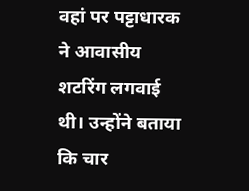वहां पर पट्टाधारक ने आवासीय शटरिंग लगवाई थी। उन्होंने बताया कि चार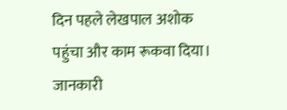दिन पहले लेखपाल अशोक पहुंचा और काम रूकवा दिया। जानकारी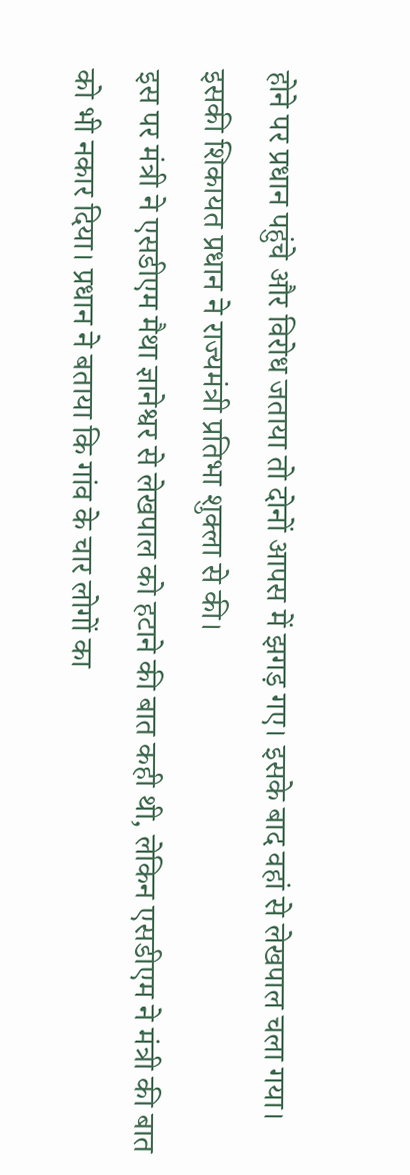होने पर प्रधान पहुंचे और विरोध जताया तो दोनों आपस में झगड़ गए। इसके बाद वहां से लेखपाल चला गया। इसकी शिकायत प्रधान ने राज्यमंत्री प्रतिभा शुक्ला से की।
इस पर मंत्री ने एसडीएम मैथा ज्ञानेश्वर से लेखपाल को हटाने की बात कही थी, लेकिन एसडीएम ने मंत्री की बात को भी नकार दिया। प्रधान ने बताया कि गांव के चार लोगों का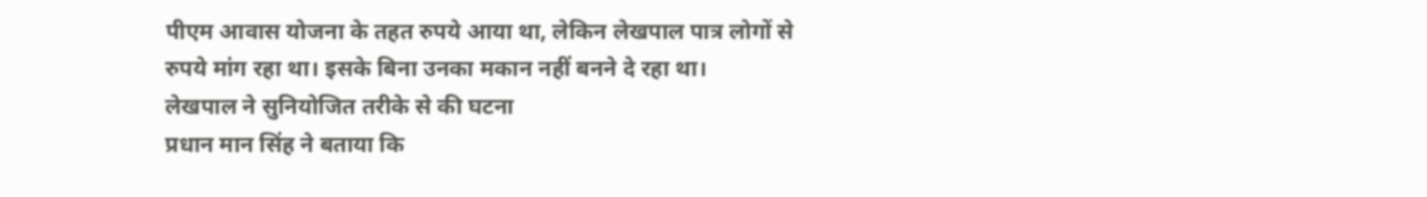पीएम आवास योजना के तहत रुपये आया था, लेकिन लेखपाल पात्र लोगों से रुपये मांग रहा था। इसके बिना उनका मकान नहीं बनने दे रहा था।
लेखपाल ने सुनियोजित तरीके से की घटना
प्रधान मान सिंह ने बताया कि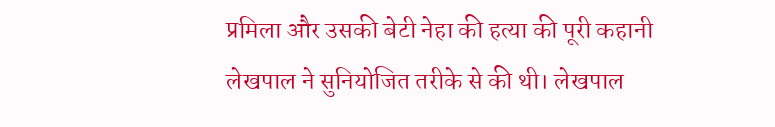प्रमिला और उसकी बेटी नेहा की हत्या की पूरी कहानी लेखपाल ने सुनियोजित तरीके से की थी। लेखपाल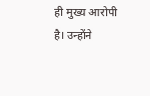ही मुख्य आरोपी है। उन्होंने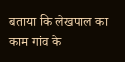बताया कि लेखपाल का काम गांव के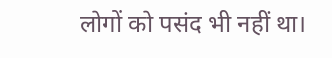लोगों को पसंद भी नहीं था।